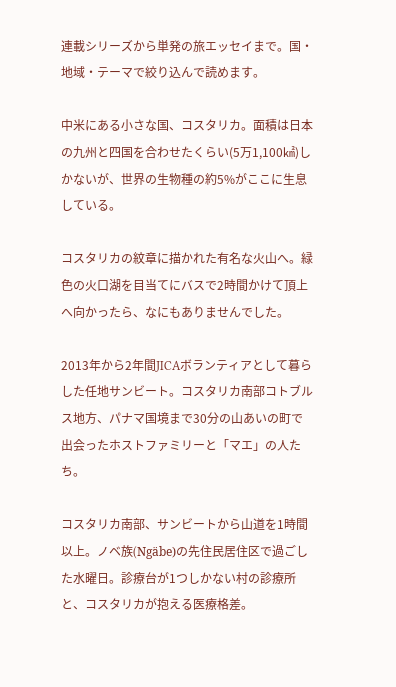連載シリーズから単発の旅エッセイまで。国・地域・テーマで絞り込んで読めます。

中米にある小さな国、コスタリカ。面積は日本の九州と四国を合わせたくらい(5万1,100㎢)しかないが、世界の生物種の約5%がここに生息している。

コスタリカの紋章に描かれた有名な火山へ。緑色の火口湖を目当てにバスで2時間かけて頂上へ向かったら、なにもありませんでした。

2013年から2年間JICAボランティアとして暮らした任地サンビート。コスタリカ南部コトブルス地方、パナマ国境まで30分の山あいの町で出会ったホストファミリーと「マエ」の人たち。

コスタリカ南部、サンビートから山道を1時間以上。ノベ族(Ngäbe)の先住民居住区で過ごした水曜日。診療台が1つしかない村の診療所と、コスタリカが抱える医療格差。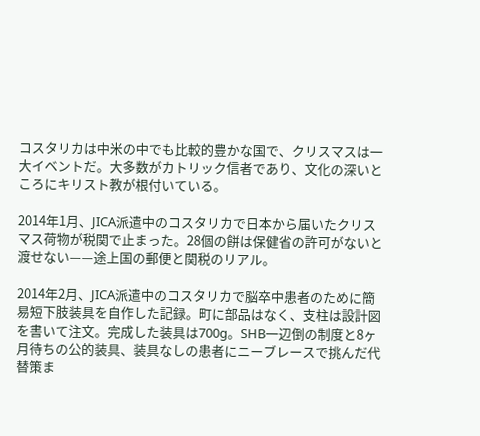コスタリカは中米の中でも比較的豊かな国で、クリスマスは一大イベントだ。大多数がカトリック信者であり、文化の深いところにキリスト教が根付いている。

2014年1月、JICA派遣中のコスタリカで日本から届いたクリスマス荷物が税関で止まった。28個の餅は保健省の許可がないと渡せない——途上国の郵便と関税のリアル。

2014年2月、JICA派遣中のコスタリカで脳卒中患者のために簡易短下肢装具を自作した記録。町に部品はなく、支柱は設計図を書いて注文。完成した装具は700g。SHB一辺倒の制度と8ヶ月待ちの公的装具、装具なしの患者にニーブレースで挑んだ代替策ま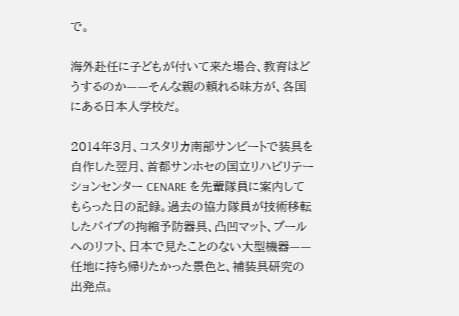で。

海外赴任に子どもが付いて来た場合、教育はどうするのか——そんな親の頼れる味方が、各国にある日本人学校だ。

2014年3月、コスタリカ南部サンビートで装具を自作した翌月、首都サンホセの国立リハビリテーションセンター CENARE を先輩隊員に案内してもらった日の記録。過去の協力隊員が技術移転したパイプの拘縮予防器具、凸凹マット、プールへのリフト、日本で見たことのない大型機器——任地に持ち帰りたかった景色と、補装具研究の出発点。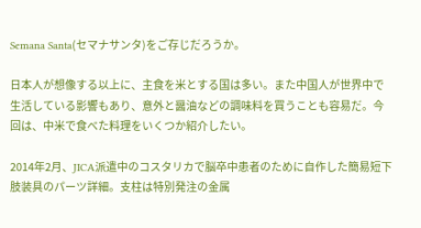Semana Santa(セマナサンタ)をご存じだろうか。

日本人が想像する以上に、主食を米とする国は多い。また中国人が世界中で生活している影響もあり、意外と醤油などの調味料を買うことも容易だ。今回は、中米で食べた料理をいくつか紹介したい。

2014年2月、JICA派遣中のコスタリカで脳卒中患者のために自作した簡易短下肢装具のパーツ詳細。支柱は特別発注の金属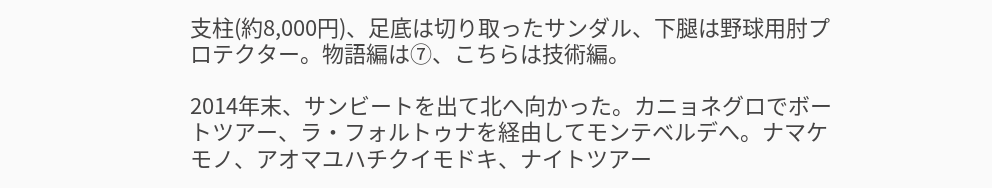支柱(約8,000円)、足底は切り取ったサンダル、下腿は野球用肘プロテクター。物語編は⑦、こちらは技術編。

2014年末、サンビートを出て北へ向かった。カニョネグロでボートツアー、ラ・フォルトゥナを経由してモンテベルデへ。ナマケモノ、アオマユハチクイモドキ、ナイトツアー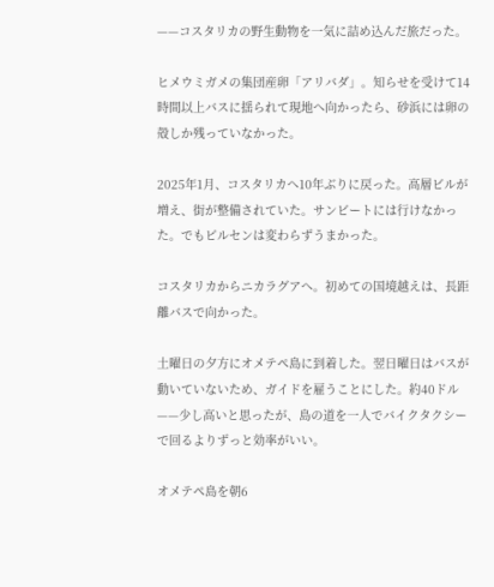——コスタリカの野生動物を一気に詰め込んだ旅だった。

ヒメウミガメの集団産卵「アリバダ」。知らせを受けて14時間以上バスに揺られて現地へ向かったら、砂浜には卵の殻しか残っていなかった。

2025年1月、コスタリカへ10年ぶりに戻った。高層ビルが増え、街が整備されていた。サンビートには行けなかった。でもピルセンは変わらずうまかった。

コスタリカからニカラグアへ。初めての国境越えは、長距離バスで向かった。

土曜日の夕方にオメテペ島に到着した。翌日曜日はバスが動いていないため、ガイドを雇うことにした。約40ドル——少し高いと思ったが、島の道を一人でバイクタクシーで回るよりずっと効率がいい。

オメテペ島を朝6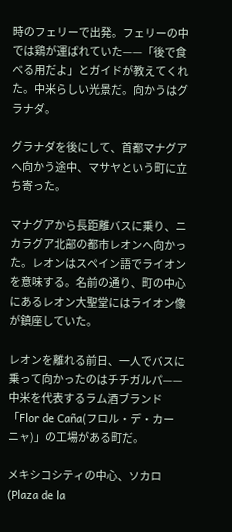時のフェリーで出発。フェリーの中では鶏が運ばれていた——「後で食べる用だよ」とガイドが教えてくれた。中米らしい光景だ。向かうはグラナダ。

グラナダを後にして、首都マナグアへ向かう途中、マサヤという町に立ち寄った。

マナグアから長距離バスに乗り、ニカラグア北部の都市レオンへ向かった。レオンはスペイン語でライオンを意味する。名前の通り、町の中心にあるレオン大聖堂にはライオン像が鎮座していた。

レオンを離れる前日、一人でバスに乗って向かったのはチチガルパ——中米を代表するラム酒ブランド「Flor de Caña(フロル・デ・カーニャ)」の工場がある町だ。

メキシコシティの中心、ソカロ(Plaza de la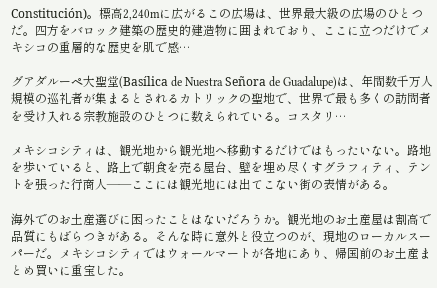Constitución)。標高2,240mに広がるこの広場は、世界最大級の広場のひとつだ。四方をバロック建築の歴史的建造物に囲まれており、ここに立つだけでメキシコの重層的な歴史を肌で感…

グアダルーペ大聖堂(Basílica de Nuestra Señora de Guadalupe)は、年間数千万人規模の巡礼者が集まるとされるカトリックの聖地で、世界で最も多くの訪問者を受け入れる宗教施設のひとつに数えられている。コスタリ…

メキシコシティは、観光地から観光地へ移動するだけではもったいない。路地を歩いていると、路上で朝食を売る屋台、壁を埋め尽くすグラフィティ、テントを張った行商人——ここには観光地には出てこない街の表情がある。

海外でのお土産選びに困ったことはないだろうか。観光地のお土産屋は割高で品質にもばらつきがある。そんな時に意外と役立つのが、現地のローカルスーパーだ。メキシコシティではウォールマートが各地にあり、帰国前のお土産まとめ買いに重宝した。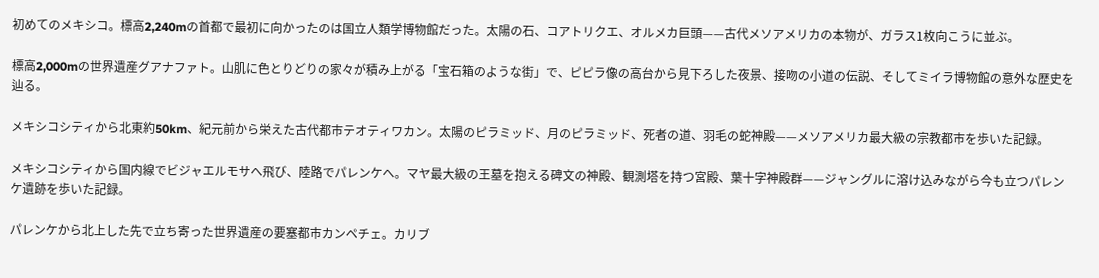初めてのメキシコ。標高2,240mの首都で最初に向かったのは国立人類学博物館だった。太陽の石、コアトリクエ、オルメカ巨頭——古代メソアメリカの本物が、ガラス1枚向こうに並ぶ。

標高2,000mの世界遺産グアナファト。山肌に色とりどりの家々が積み上がる「宝石箱のような街」で、ピピラ像の高台から見下ろした夜景、接吻の小道の伝説、そしてミイラ博物館の意外な歴史を辿る。

メキシコシティから北東約50km、紀元前から栄えた古代都市テオティワカン。太陽のピラミッド、月のピラミッド、死者の道、羽毛の蛇神殿——メソアメリカ最大級の宗教都市を歩いた記録。

メキシコシティから国内線でビジャエルモサへ飛び、陸路でパレンケへ。マヤ最大級の王墓を抱える碑文の神殿、観測塔を持つ宮殿、葉十字神殿群——ジャングルに溶け込みながら今も立つパレンケ遺跡を歩いた記録。

パレンケから北上した先で立ち寄った世界遺産の要塞都市カンペチェ。カリブ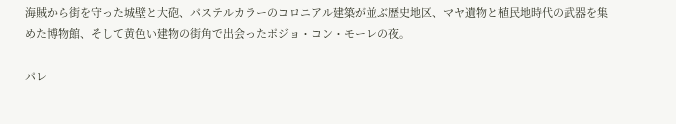海賊から街を守った城壁と大砲、パステルカラーのコロニアル建築が並ぶ歴史地区、マヤ遺物と植民地時代の武器を集めた博物館、そして黄色い建物の街角で出会ったポジョ・コン・モーレの夜。

パレ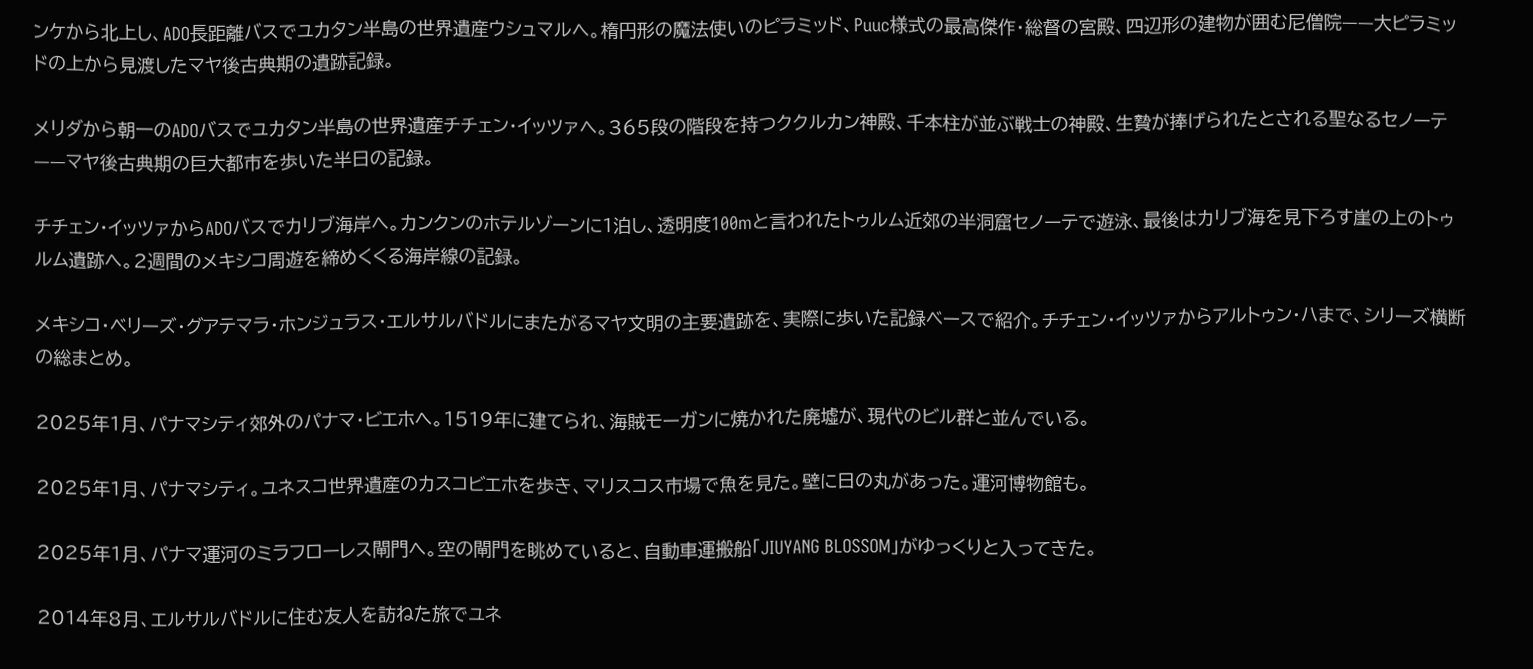ンケから北上し、ADO長距離バスでユカタン半島の世界遺産ウシュマルへ。楕円形の魔法使いのピラミッド、Puuc様式の最高傑作・総督の宮殿、四辺形の建物が囲む尼僧院——大ピラミッドの上から見渡したマヤ後古典期の遺跡記録。

メリダから朝一のADOバスでユカタン半島の世界遺産チチェン・イッツァへ。365段の階段を持つククルカン神殿、千本柱が並ぶ戦士の神殿、生贄が捧げられたとされる聖なるセノーテ——マヤ後古典期の巨大都市を歩いた半日の記録。

チチェン・イッツァからADOバスでカリブ海岸へ。カンクンのホテルゾーンに1泊し、透明度100mと言われたトゥルム近郊の半洞窟セノーテで遊泳、最後はカリブ海を見下ろす崖の上のトゥルム遺跡へ。2週間のメキシコ周遊を締めくくる海岸線の記録。

メキシコ・ベリーズ・グアテマラ・ホンジュラス・エルサルバドルにまたがるマヤ文明の主要遺跡を、実際に歩いた記録ベースで紹介。チチェン・イッツァからアルトゥン・ハまで、シリーズ横断の総まとめ。

2025年1月、パナマシティ郊外のパナマ・ビエホへ。1519年に建てられ、海賊モーガンに焼かれた廃墟が、現代のビル群と並んでいる。

2025年1月、パナマシティ。ユネスコ世界遺産のカスコビエホを歩き、マリスコス市場で魚を見た。壁に日の丸があった。運河博物館も。

2025年1月、パナマ運河のミラフローレス閘門へ。空の閘門を眺めていると、自動車運搬船「JIUYANG BLOSSOM」がゆっくりと入ってきた。

2014年8月、エルサルバドルに住む友人を訪ねた旅でユネ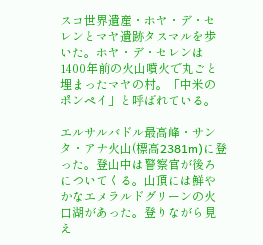スコ世界遺産・ホヤ・デ・セレンとマヤ遺跡タスマルを歩いた。ホヤ・デ・セレンは1400年前の火山噴火で丸ごと埋まったマヤの村。「中米のポンペイ」と呼ばれている。

エルサルバドル最高峰・サンタ・アナ火山(標高2381m)に登った。登山中は警察官が後ろについてくる。山頂には鮮やかなエメラルドグリーンの火口湖があった。登りながら見え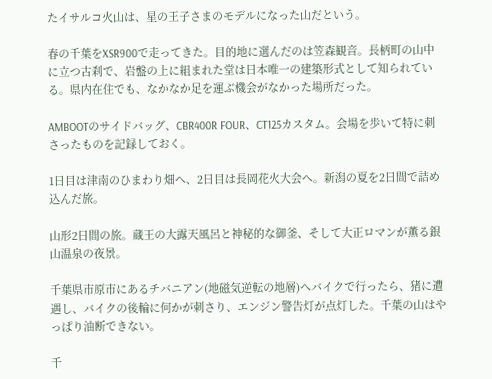たイサルコ火山は、星の王子さまのモデルになった山だという。

春の千葉をXSR900で走ってきた。目的地に選んだのは笠森観音。長柄町の山中に立つ古刹で、岩盤の上に組まれた堂は日本唯一の建築形式として知られている。県内在住でも、なかなか足を運ぶ機会がなかった場所だった。

AMBOOTのサイドバッグ、CBR400R FOUR、CT125カスタム。会場を歩いて特に刺さったものを記録しておく。

1日目は津南のひまわり畑へ、2日目は長岡花火大会へ。新潟の夏を2日間で詰め込んだ旅。

山形2日間の旅。蔵王の大露天風呂と神秘的な御釜、そして大正ロマンが薫る銀山温泉の夜景。

千葉県市原市にあるチバニアン(地磁気逆転の地層)へバイクで行ったら、猪に遭遇し、バイクの後輪に何かが刺さり、エンジン警告灯が点灯した。千葉の山はやっぱり油断できない。

千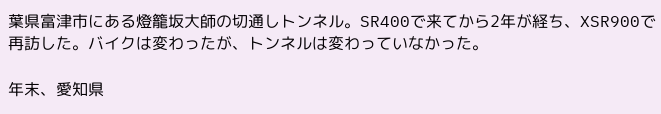葉県富津市にある燈籠坂大師の切通しトンネル。SR400で来てから2年が経ち、XSR900で再訪した。バイクは変わったが、トンネルは変わっていなかった。

年末、愛知県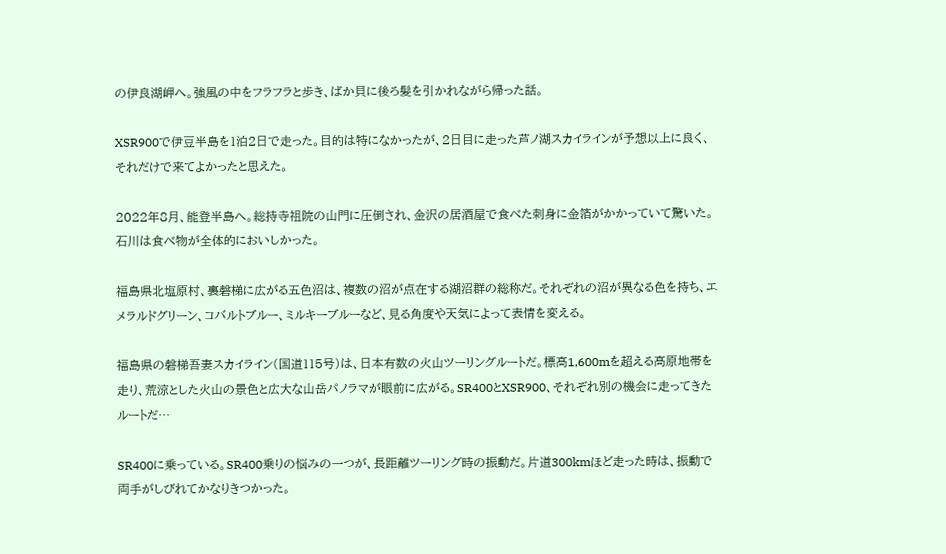の伊良湖岬へ。強風の中をフラフラと歩き、ばか貝に後ろ髪を引かれながら帰った話。

XSR900で伊豆半島を1泊2日で走った。目的は特になかったが、2日目に走った芦ノ湖スカイラインが予想以上に良く、それだけで来てよかったと思えた。

2022年8月、能登半島へ。総持寺祖院の山門に圧倒され、金沢の居酒屋で食べた刺身に金箔がかかっていて驚いた。石川は食べ物が全体的においしかった。

福島県北塩原村、裏磐梯に広がる五色沼は、複数の沼が点在する湖沼群の総称だ。それぞれの沼が異なる色を持ち、エメラルドグリーン、コバルトブルー、ミルキーブルーなど、見る角度や天気によって表情を変える。

福島県の磐梯吾妻スカイライン(国道115号)は、日本有数の火山ツーリングルートだ。標高1,600mを超える高原地帯を走り、荒涼とした火山の景色と広大な山岳パノラマが眼前に広がる。SR400とXSR900、それぞれ別の機会に走ってきたルートだ…

SR400に乗っている。SR400乗りの悩みの一つが、長距離ツーリング時の振動だ。片道300kmほど走った時は、振動で両手がしびれてかなりきつかった。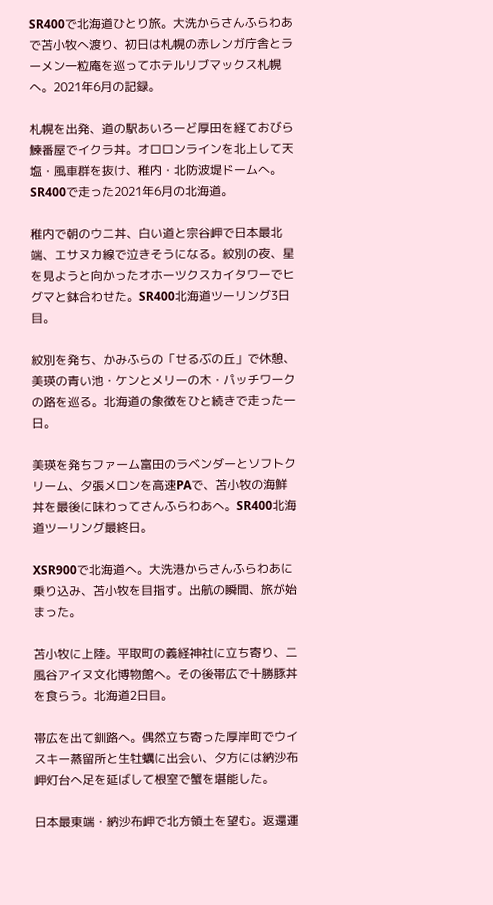SR400で北海道ひとり旅。大洗からさんふらわあで苫小牧へ渡り、初日は札幌の赤レンガ庁舎とラーメン一粒庵を巡ってホテルリブマックス札幌へ。2021年6月の記録。

札幌を出発、道の駅あいろーど厚田を経ておびら鰊番屋でイクラ丼。オロロンラインを北上して天塩・風車群を抜け、稚内・北防波堤ドームへ。SR400で走った2021年6月の北海道。

稚内で朝のウニ丼、白い道と宗谷岬で日本最北端、エサヌカ線で泣きそうになる。紋別の夜、星を見ようと向かったオホーツクスカイタワーでヒグマと鉢合わせた。SR400北海道ツーリング3日目。

紋別を発ち、かみふらの「せるぶの丘」で休憩、美瑛の青い池・ケンとメリーの木・パッチワークの路を巡る。北海道の象徴をひと続きで走った一日。

美瑛を発ちファーム富田のラベンダーとソフトクリーム、夕張メロンを高速PAで、苫小牧の海鮮丼を最後に味わってさんふらわあへ。SR400北海道ツーリング最終日。

XSR900で北海道へ。大洗港からさんふらわあに乗り込み、苫小牧を目指す。出航の瞬間、旅が始まった。

苫小牧に上陸。平取町の義経神社に立ち寄り、二風谷アイヌ文化博物館へ。その後帯広で十勝豚丼を食らう。北海道2日目。

帯広を出て釧路へ。偶然立ち寄った厚岸町でウイスキー蒸留所と生牡蠣に出会い、夕方には納沙布岬灯台へ足を延ばして根室で蟹を堪能した。

日本最東端・納沙布岬で北方領土を望む。返還運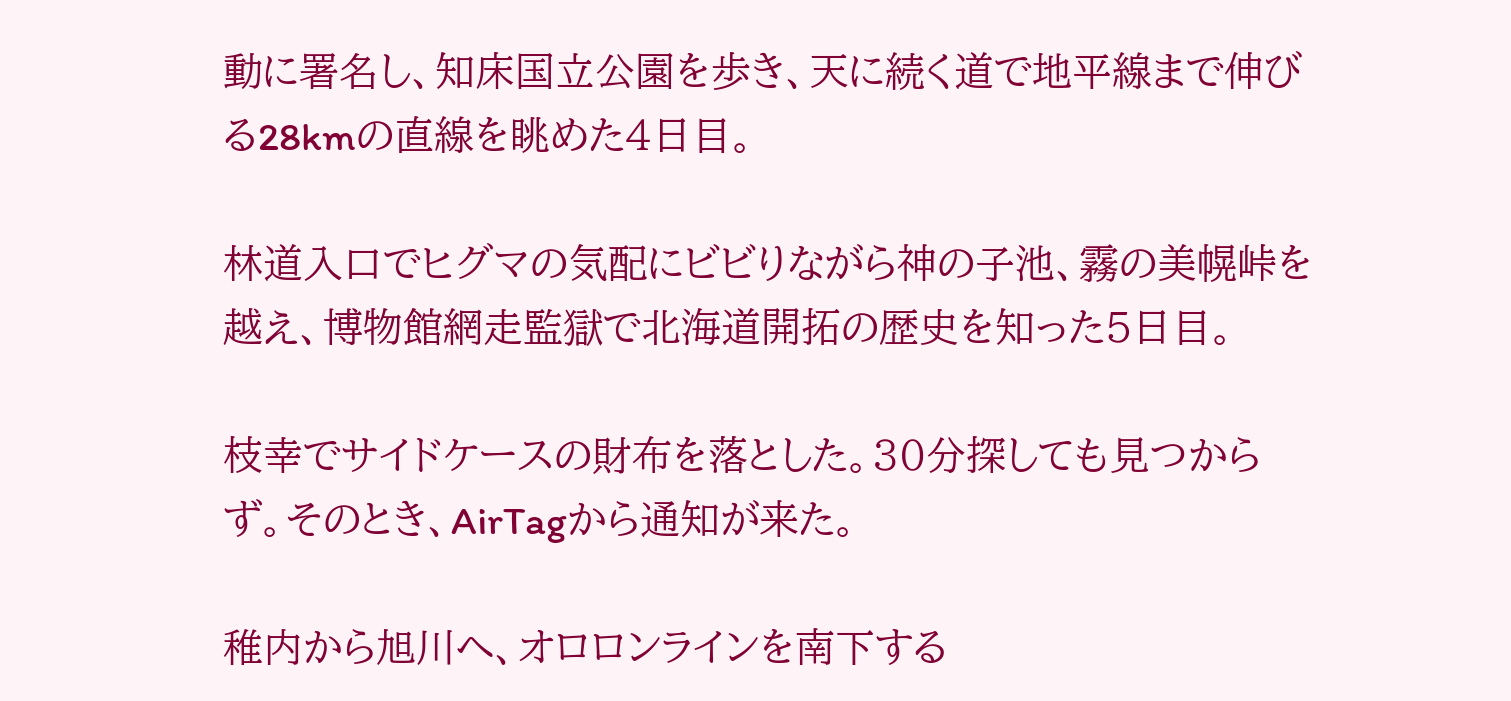動に署名し、知床国立公園を歩き、天に続く道で地平線まで伸びる28kmの直線を眺めた4日目。

林道入口でヒグマの気配にビビりながら神の子池、霧の美幌峠を越え、博物館網走監獄で北海道開拓の歴史を知った5日目。

枝幸でサイドケースの財布を落とした。30分探しても見つからず。そのとき、AirTagから通知が来た。

稚内から旭川へ、オロロンラインを南下する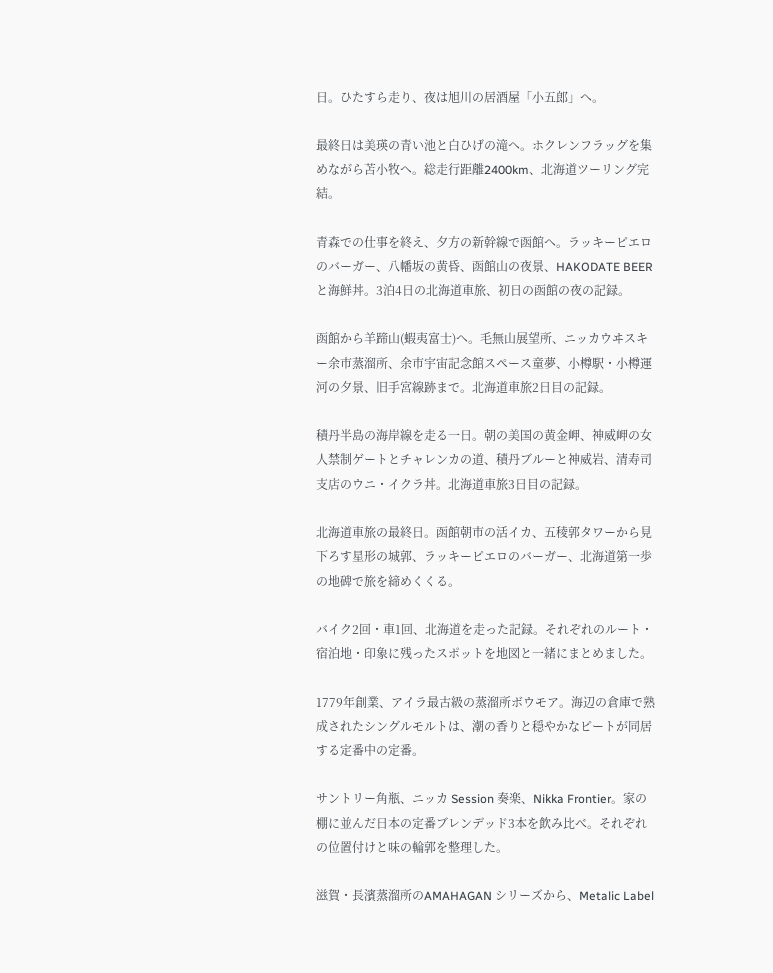日。ひたすら走り、夜は旭川の居酒屋「小五郎」へ。

最終日は美瑛の青い池と白ひげの滝へ。ホクレンフラッグを集めながら苫小牧へ。総走行距離2400km、北海道ツーリング完結。

青森での仕事を終え、夕方の新幹線で函館へ。ラッキーピエロのバーガー、八幡坂の黄昏、函館山の夜景、HAKODATE BEERと海鮮丼。3泊4日の北海道車旅、初日の函館の夜の記録。

函館から羊蹄山(蝦夷富士)へ。毛無山展望所、ニッカウヰスキー余市蒸溜所、余市宇宙記念館スペース童夢、小樽駅・小樽運河の夕景、旧手宮線跡まで。北海道車旅2日目の記録。

積丹半島の海岸線を走る一日。朝の美国の黄金岬、神威岬の女人禁制ゲートとチャレンカの道、積丹ブルーと神威岩、清寿司支店のウニ・イクラ丼。北海道車旅3日目の記録。

北海道車旅の最終日。函館朝市の活イカ、五稜郭タワーから見下ろす星形の城郭、ラッキーピエロのバーガー、北海道第一歩の地碑で旅を締めくくる。

バイク2回・車1回、北海道を走った記録。それぞれのルート・宿泊地・印象に残ったスポットを地図と一緒にまとめました。

1779年創業、アイラ最古級の蒸溜所ボウモア。海辺の倉庫で熟成されたシングルモルトは、潮の香りと穏やかなピートが同居する定番中の定番。

サントリー角瓶、ニッカ Session 奏楽、Nikka Frontier。家の棚に並んだ日本の定番ブレンデッド3本を飲み比べ。それぞれの位置付けと味の輪郭を整理した。

滋賀・長濱蒸溜所のAMAHAGAN シリーズから、Metalic Label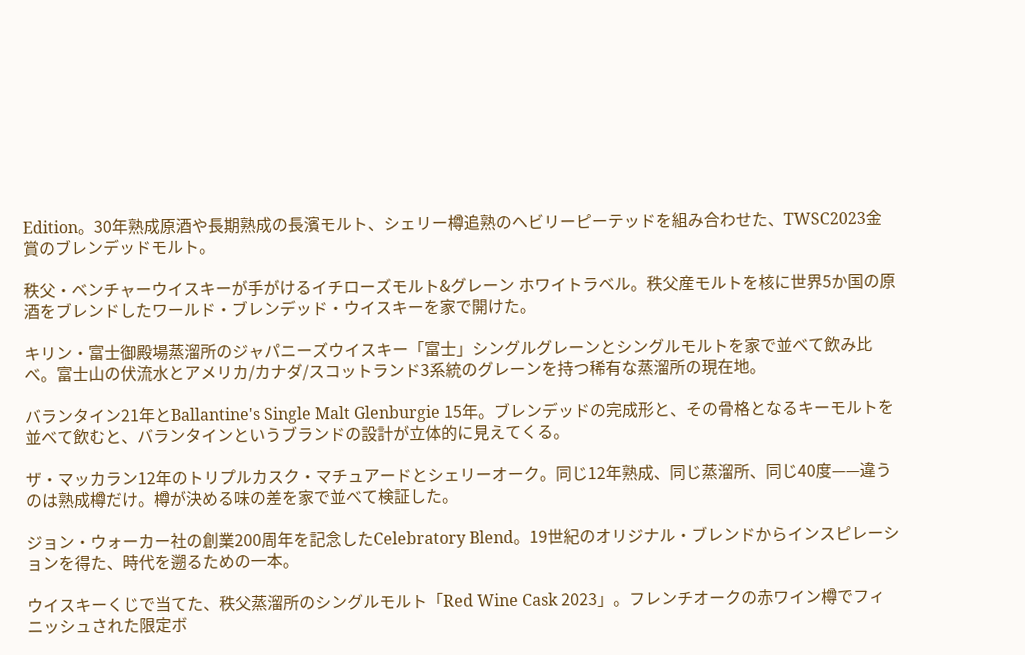Edition。30年熟成原酒や長期熟成の長濱モルト、シェリー樽追熟のヘビリーピーテッドを組み合わせた、TWSC2023金賞のブレンデッドモルト。

秩父・ベンチャーウイスキーが手がけるイチローズモルト&グレーン ホワイトラベル。秩父産モルトを核に世界5か国の原酒をブレンドしたワールド・ブレンデッド・ウイスキーを家で開けた。

キリン・富士御殿場蒸溜所のジャパニーズウイスキー「富士」シングルグレーンとシングルモルトを家で並べて飲み比べ。富士山の伏流水とアメリカ/カナダ/スコットランド3系統のグレーンを持つ稀有な蒸溜所の現在地。

バランタイン21年とBallantine's Single Malt Glenburgie 15年。ブレンデッドの完成形と、その骨格となるキーモルトを並べて飲むと、バランタインというブランドの設計が立体的に見えてくる。

ザ・マッカラン12年のトリプルカスク・マチュアードとシェリーオーク。同じ12年熟成、同じ蒸溜所、同じ40度——違うのは熟成樽だけ。樽が決める味の差を家で並べて検証した。

ジョン・ウォーカー社の創業200周年を記念したCelebratory Blend。19世紀のオリジナル・ブレンドからインスピレーションを得た、時代を遡るための一本。

ウイスキーくじで当てた、秩父蒸溜所のシングルモルト「Red Wine Cask 2023」。フレンチオークの赤ワイン樽でフィニッシュされた限定ボ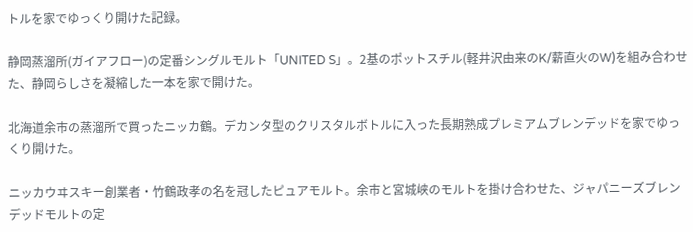トルを家でゆっくり開けた記録。

静岡蒸溜所(ガイアフロー)の定番シングルモルト「UNITED S」。2基のポットスチル(軽井沢由来のK/薪直火のW)を組み合わせた、静岡らしさを凝縮した一本を家で開けた。

北海道余市の蒸溜所で買ったニッカ鶴。デカンタ型のクリスタルボトルに入った長期熟成プレミアムブレンデッドを家でゆっくり開けた。

ニッカウヰスキー創業者・竹鶴政孝の名を冠したピュアモルト。余市と宮城峡のモルトを掛け合わせた、ジャパニーズブレンデッドモルトの定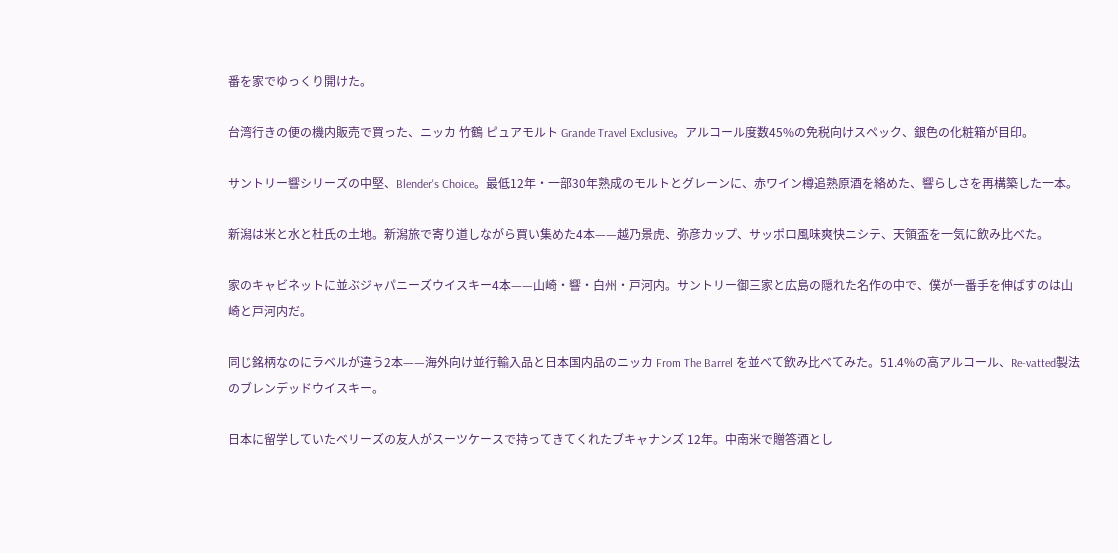番を家でゆっくり開けた。

台湾行きの便の機内販売で買った、ニッカ 竹鶴 ピュアモルト Grande Travel Exclusive。アルコール度数45%の免税向けスペック、銀色の化粧箱が目印。

サントリー響シリーズの中堅、Blender's Choice。最低12年・一部30年熟成のモルトとグレーンに、赤ワイン樽追熟原酒を絡めた、響らしさを再構築した一本。

新潟は米と水と杜氏の土地。新潟旅で寄り道しながら買い集めた4本——越乃景虎、弥彦カップ、サッポロ風味爽快ニシテ、天領盃を一気に飲み比べた。

家のキャビネットに並ぶジャパニーズウイスキー4本——山崎・響・白州・戸河内。サントリー御三家と広島の隠れた名作の中で、僕が一番手を伸ばすのは山崎と戸河内だ。

同じ銘柄なのにラベルが違う2本——海外向け並行輸入品と日本国内品のニッカ From The Barrel を並べて飲み比べてみた。51.4%の高アルコール、Re-vatted製法のブレンデッドウイスキー。

日本に留学していたベリーズの友人がスーツケースで持ってきてくれたブキャナンズ 12年。中南米で贈答酒とし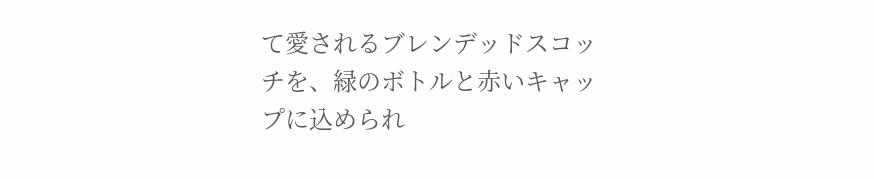て愛されるブレンデッドスコッチを、緑のボトルと赤いキャップに込められ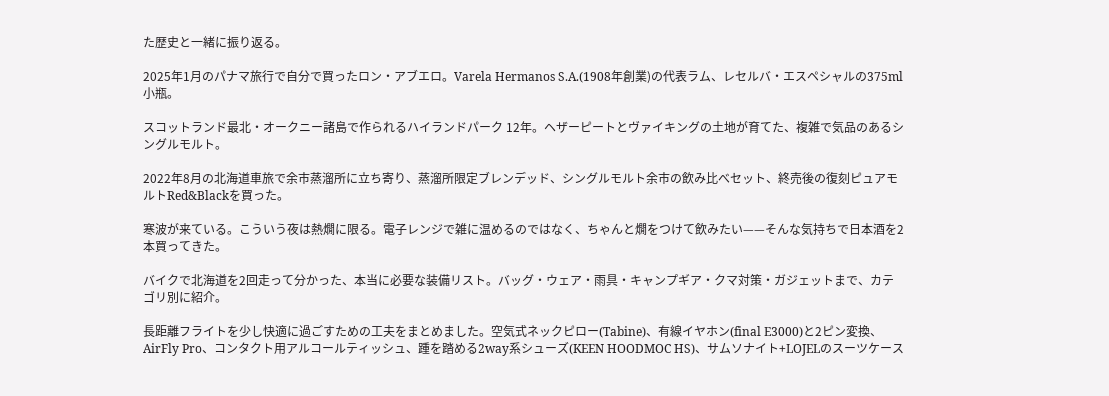た歴史と一緒に振り返る。

2025年1月のパナマ旅行で自分で買ったロン・アブエロ。Varela Hermanos S.A.(1908年創業)の代表ラム、レセルバ・エスペシャルの375ml小瓶。

スコットランド最北・オークニー諸島で作られるハイランドパーク 12年。ヘザーピートとヴァイキングの土地が育てた、複雑で気品のあるシングルモルト。

2022年8月の北海道車旅で余市蒸溜所に立ち寄り、蒸溜所限定ブレンデッド、シングルモルト余市の飲み比べセット、終売後の復刻ピュアモルトRed&Blackを買った。

寒波が来ている。こういう夜は熱燗に限る。電子レンジで雑に温めるのではなく、ちゃんと燗をつけて飲みたい——そんな気持ちで日本酒を2本買ってきた。

バイクで北海道を2回走って分かった、本当に必要な装備リスト。バッグ・ウェア・雨具・キャンプギア・クマ対策・ガジェットまで、カテゴリ別に紹介。

長距離フライトを少し快適に過ごすための工夫をまとめました。空気式ネックピロー(Tabine)、有線イヤホン(final E3000)と2ピン変換、AirFly Pro、コンタクト用アルコールティッシュ、踵を踏める2way系シューズ(KEEN HOODMOC HS)、サムソナイト+LOJELのスーツケース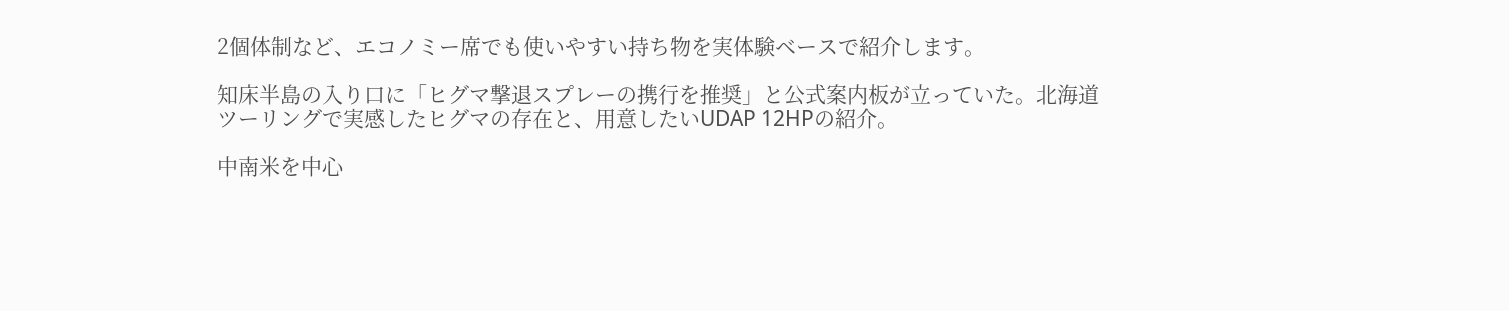2個体制など、エコノミー席でも使いやすい持ち物を実体験ベースで紹介します。

知床半島の入り口に「ヒグマ撃退スプレーの携行を推奨」と公式案内板が立っていた。北海道ツーリングで実感したヒグマの存在と、用意したいUDAP 12HPの紹介。

中南米を中心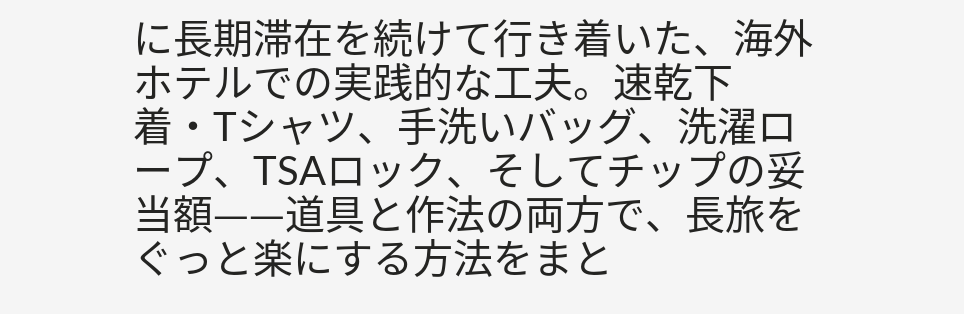に長期滞在を続けて行き着いた、海外ホテルでの実践的な工夫。速乾下着・Tシャツ、手洗いバッグ、洗濯ロープ、TSAロック、そしてチップの妥当額——道具と作法の両方で、長旅をぐっと楽にする方法をまと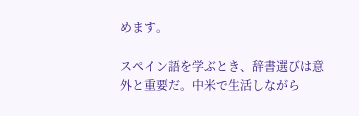めます。

スペイン語を学ぶとき、辞書選びは意外と重要だ。中米で生活しながら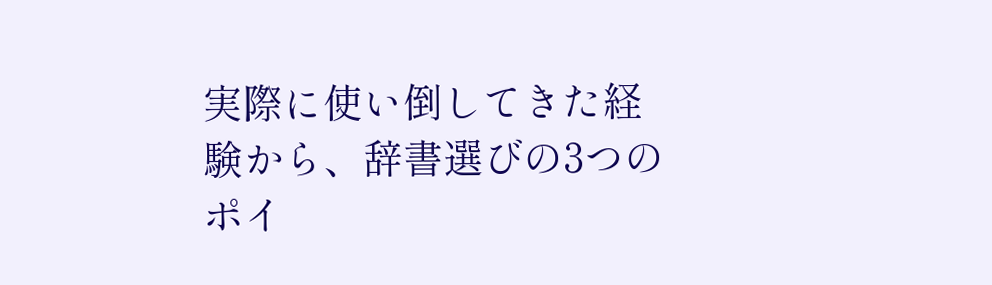実際に使い倒してきた経験から、辞書選びの3つのポイ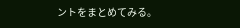ントをまとめてみる。